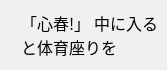「心春!」 中に入ると体育座りを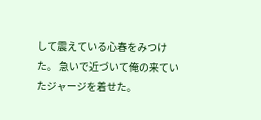して震えている心春をみつけた。 急いで近づいて俺の来ていたジャージを着せた。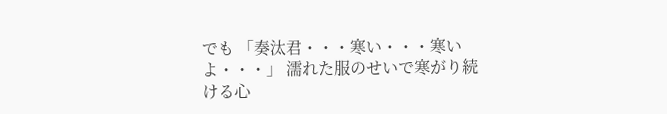でも 「奏汰君・・・寒い・・・寒いよ・・・」 濡れた服のせいで寒がり続ける心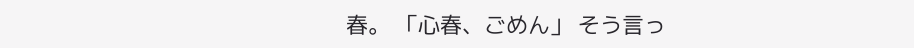春。 「心春、ごめん」 そう言っ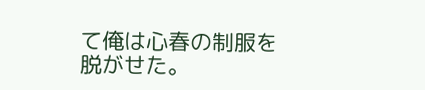て俺は心春の制服を脱がせた。